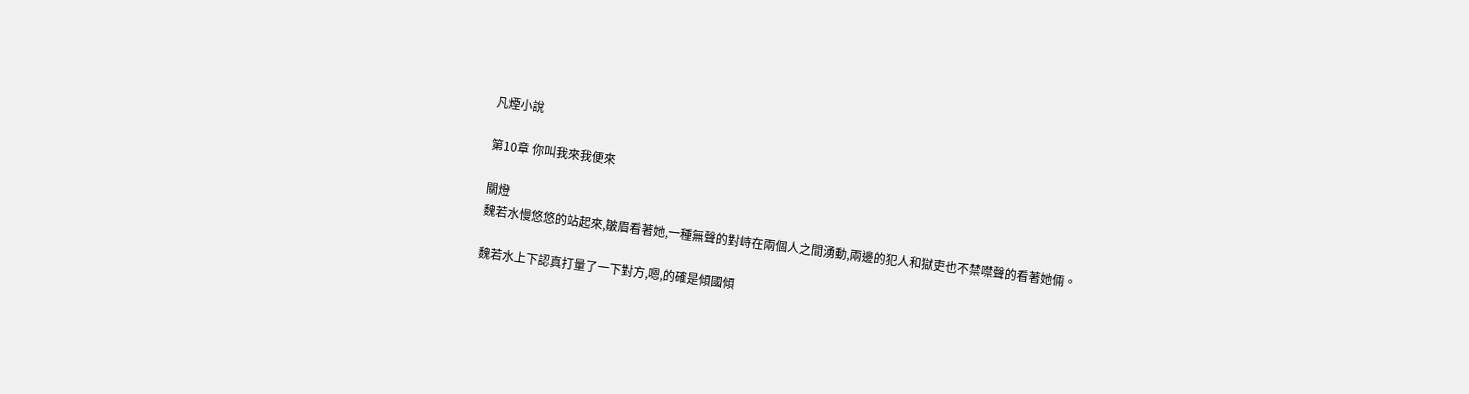凡煙小說

第10章 你叫我來我便來

關燈
魏若水慢悠悠的站起來,皺眉看著她,一種無聲的對峙在兩個人之間湧動,兩邊的犯人和獄吏也不禁噤聲的看著她倆。

魏若水上下認真打量了一下對方,嗯,的確是傾國傾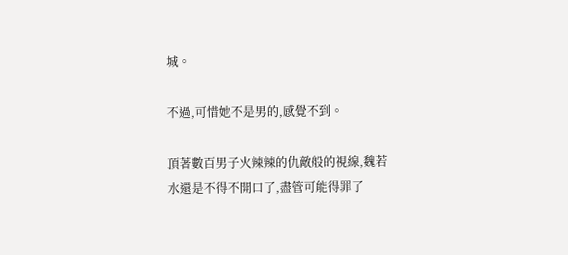城。

不過,可惜她不是男的,感覺不到。

頂著數百男子火辣辣的仇敵般的視線,魏若水還是不得不開口了,盡管可能得罪了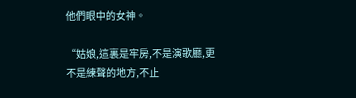他們眼中的女神。

“姑娘,這裏是牢房,不是演歌廳,更不是練聲的地方,不止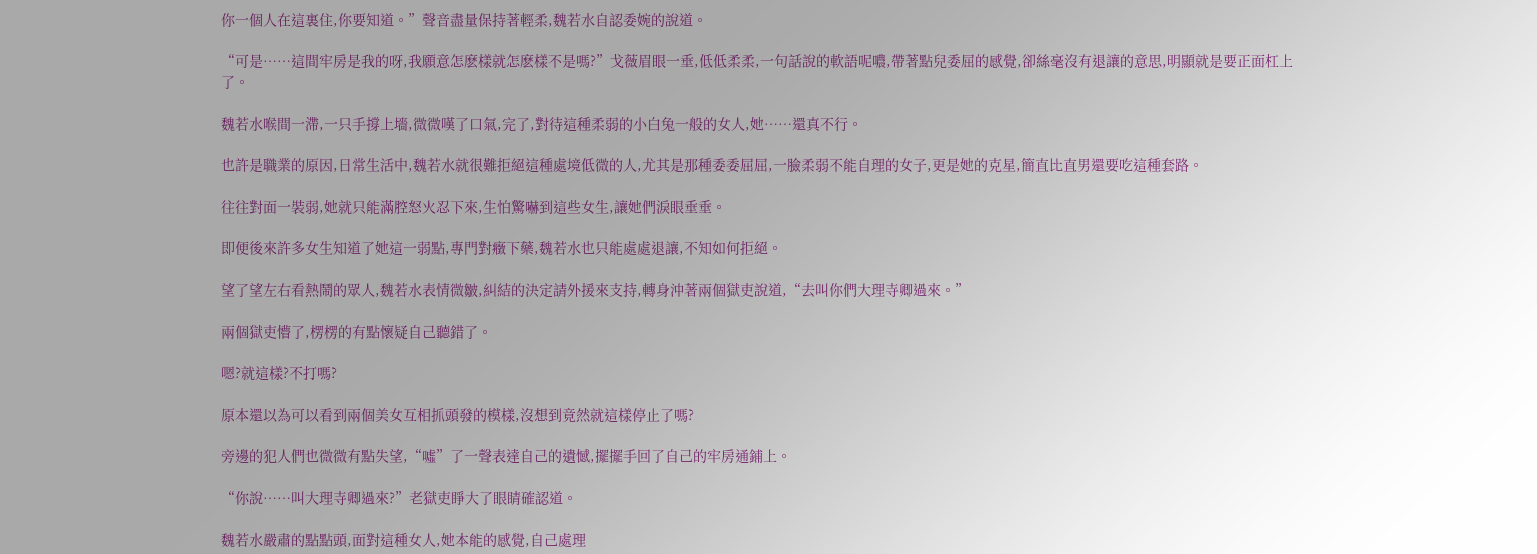你一個人在這裏住,你要知道。”聲音盡量保持著輕柔,魏若水自認委婉的說道。

“可是……這間牢房是我的呀,我願意怎麽樣就怎麽樣不是嗎?”戈薇眉眼一垂,低低柔柔,一句話說的軟語呢噥,帶著點兒委屈的感覺,卻絲毫沒有退讓的意思,明顯就是要正面杠上了。

魏若水喉間一滯,一只手撐上墻,微微嘆了口氣,完了,對待這種柔弱的小白兔一般的女人,她……還真不行。

也許是職業的原因,日常生活中,魏若水就很難拒絕這種處境低微的人,尤其是那種委委屈屈,一臉柔弱不能自理的女子,更是她的克星,簡直比直男還要吃這種套路。

往往對面一裝弱,她就只能滿腔怒火忍下來,生怕驚嚇到這些女生,讓她們淚眼垂垂。

即便後來許多女生知道了她這一弱點,專門對癥下藥,魏若水也只能處處退讓,不知如何拒絕。

望了望左右看熱鬧的眾人,魏若水表情微皺,糾結的決定請外援來支持,轉身沖著兩個獄吏說道,“去叫你們大理寺卿過來。”

兩個獄吏懵了,楞楞的有點懷疑自己聽錯了。

嗯?就這樣?不打嗎?

原本還以為可以看到兩個美女互相抓頭發的模樣,沒想到竟然就這樣停止了嗎?

旁邊的犯人們也微微有點失望,“噓”了一聲表達自己的遺憾,擺擺手回了自己的牢房通鋪上。

“你說……叫大理寺卿過來?”老獄吏睜大了眼睛確認道。

魏若水嚴肅的點點頭,面對這種女人,她本能的感覺,自己處理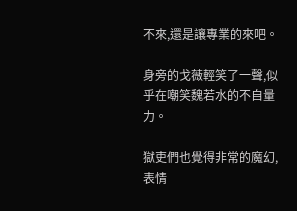不來,還是讓專業的來吧。

身旁的戈薇輕笑了一聲,似乎在嘲笑魏若水的不自量力。

獄吏們也覺得非常的魔幻,表情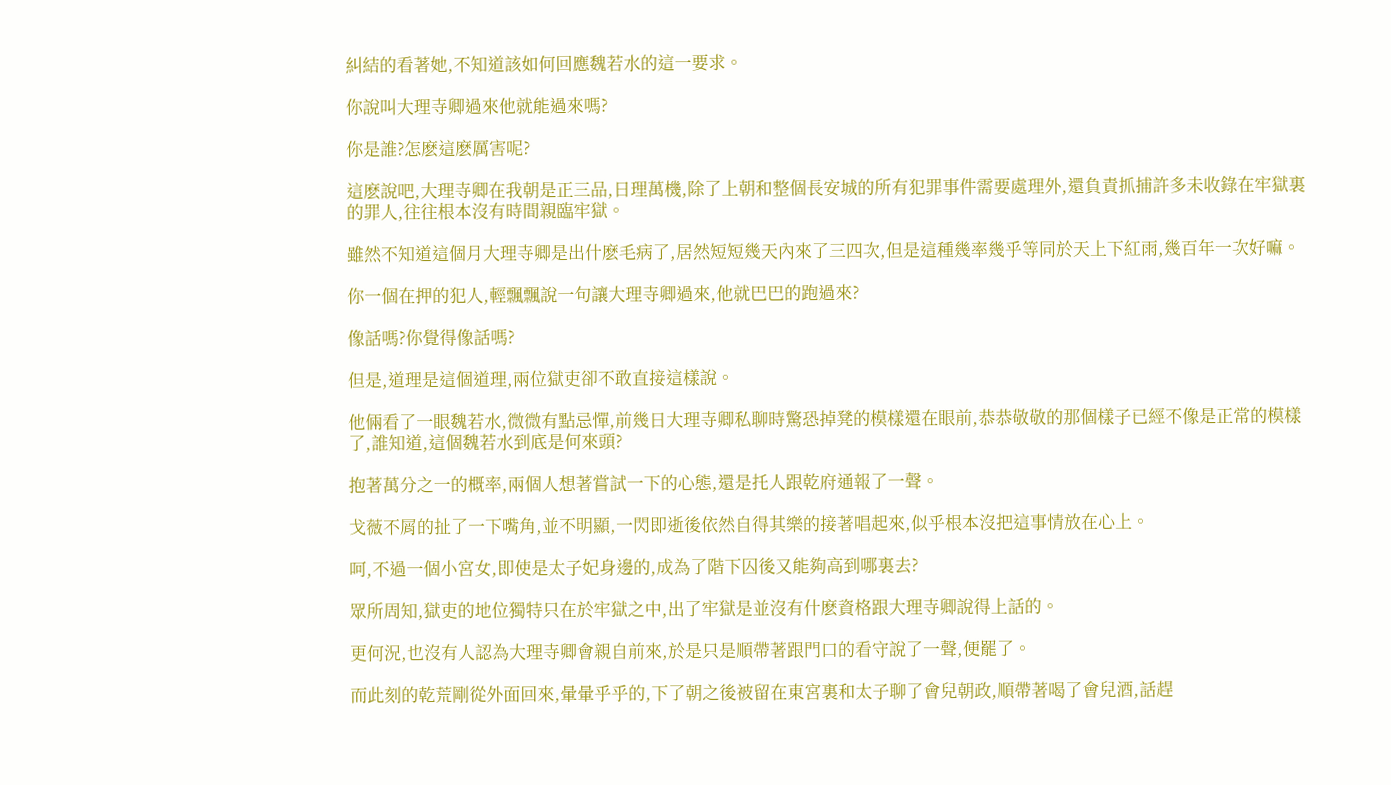糾結的看著她,不知道該如何回應魏若水的這一要求。

你說叫大理寺卿過來他就能過來嗎?

你是誰?怎麽這麽厲害呢?

這麽說吧,大理寺卿在我朝是正三品,日理萬機,除了上朝和整個長安城的所有犯罪事件需要處理外,還負責抓捕許多未收錄在牢獄裏的罪人,往往根本沒有時間親臨牢獄。

雖然不知道這個月大理寺卿是出什麽毛病了,居然短短幾天內來了三四次,但是這種幾率幾乎等同於天上下紅雨,幾百年一次好嘛。

你一個在押的犯人,輕飄飄說一句讓大理寺卿過來,他就巴巴的跑過來?

像話嗎?你覺得像話嗎?

但是,道理是這個道理,兩位獄吏卻不敢直接這樣說。

他倆看了一眼魏若水,微微有點忌憚,前幾日大理寺卿私聊時驚恐掉凳的模樣還在眼前,恭恭敬敬的那個樣子已經不像是正常的模樣了,誰知道,這個魏若水到底是何來頭?

抱著萬分之一的概率,兩個人想著嘗試一下的心態,還是托人跟乾府通報了一聲。

戈薇不屑的扯了一下嘴角,並不明顯,一閃即逝後依然自得其樂的接著唱起來,似乎根本沒把這事情放在心上。

呵,不過一個小宮女,即使是太子妃身邊的,成為了階下囚後又能夠高到哪裏去?

眾所周知,獄吏的地位獨特只在於牢獄之中,出了牢獄是並沒有什麽資格跟大理寺卿說得上話的。

更何況,也沒有人認為大理寺卿會親自前來,於是只是順帶著跟門口的看守說了一聲,便罷了。

而此刻的乾荒剛從外面回來,暈暈乎乎的,下了朝之後被留在東宮裏和太子聊了會兒朝政,順帶著喝了會兒酒,話趕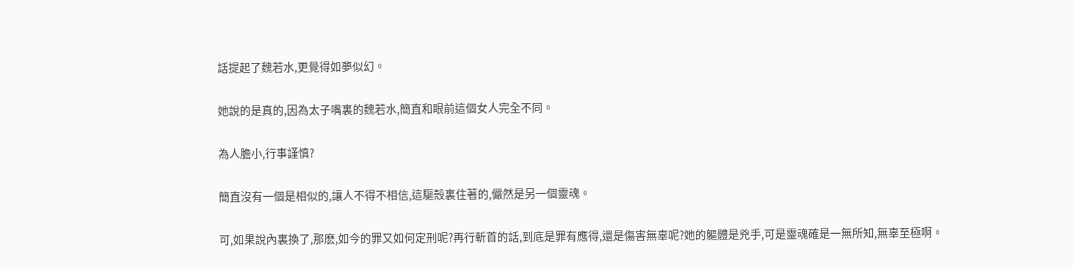話提起了魏若水,更覺得如夢似幻。

她說的是真的,因為太子嘴裏的魏若水,簡直和眼前這個女人完全不同。

為人膽小,行事謹慎?

簡直沒有一個是相似的,讓人不得不相信,這驅殼裏住著的,儼然是另一個靈魂。

可,如果說內裏換了,那麽,如今的罪又如何定刑呢?再行斬首的話,到底是罪有應得,還是傷害無辜呢?她的軀體是兇手,可是靈魂確是一無所知,無辜至極啊。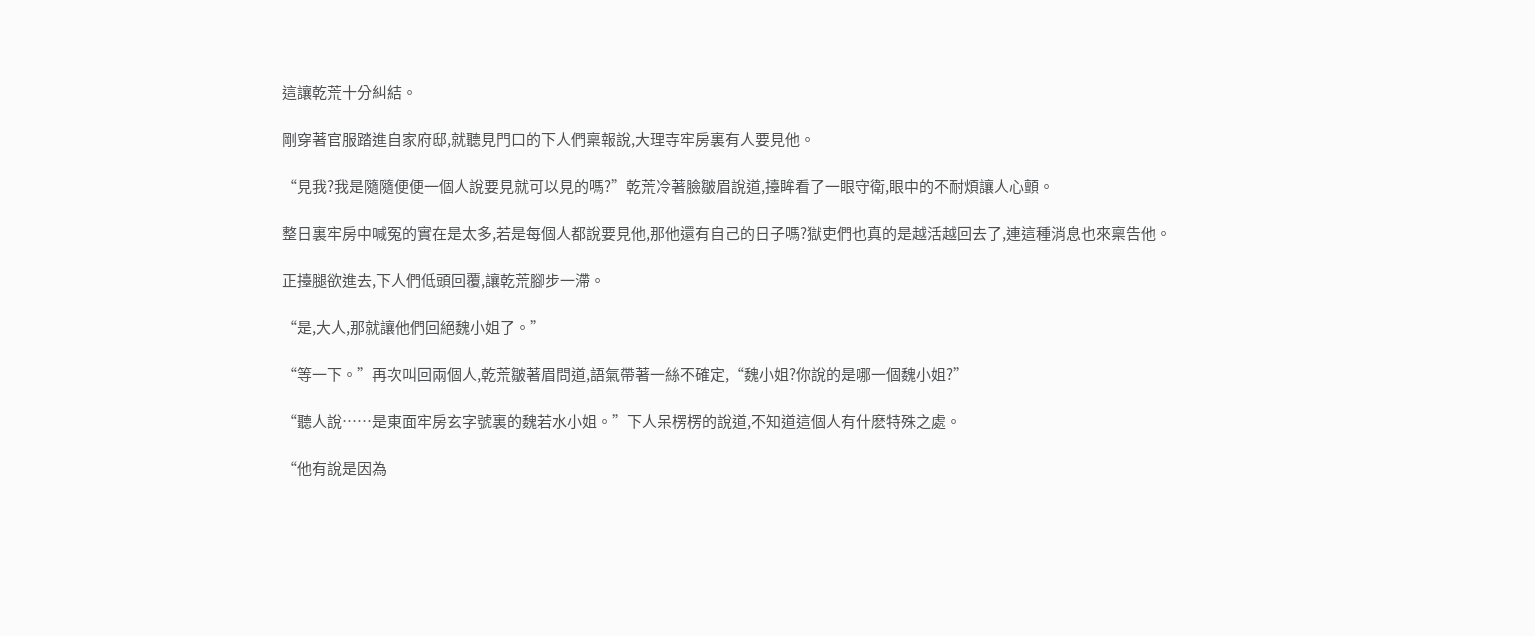這讓乾荒十分糾結。

剛穿著官服踏進自家府邸,就聽見門口的下人們稟報說,大理寺牢房裏有人要見他。

“見我?我是隨隨便便一個人說要見就可以見的嗎?”乾荒冷著臉皺眉說道,擡眸看了一眼守衛,眼中的不耐煩讓人心顫。

整日裏牢房中喊冤的實在是太多,若是每個人都說要見他,那他還有自己的日子嗎?獄吏們也真的是越活越回去了,連這種消息也來稟告他。

正擡腿欲進去,下人們低頭回覆,讓乾荒腳步一滯。

“是,大人,那就讓他們回絕魏小姐了。”

“等一下。”再次叫回兩個人,乾荒皺著眉問道,語氣帶著一絲不確定,“魏小姐?你說的是哪一個魏小姐?”

“聽人說……是東面牢房玄字號裏的魏若水小姐。”下人呆楞楞的說道,不知道這個人有什麽特殊之處。

“他有說是因為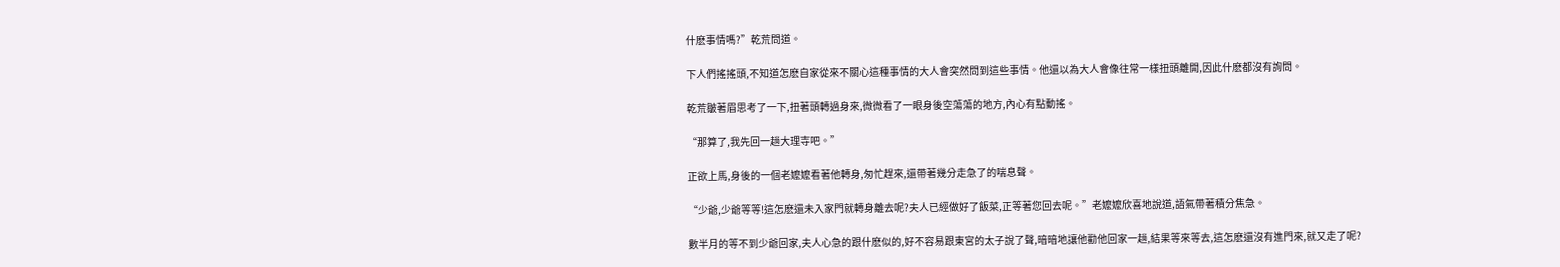什麽事情嗎?”乾荒問道。

下人們搖搖頭,不知道怎麽自家從來不關心這種事情的大人會突然問到這些事情。他還以為大人會像往常一樣扭頭離開,因此什麽都沒有詢問。

乾荒皺著眉思考了一下,扭著頭轉過身來,微微看了一眼身後空蕩蕩的地方,內心有點動搖。

“那算了,我先回一趟大理寺吧。”

正欲上馬,身後的一個老嬤嬤看著他轉身,匆忙趕來,還帶著幾分走急了的喘息聲。

“少爺,少爺等等!這怎麽還未入家門就轉身離去呢?夫人已經做好了飯菜,正等著您回去呢。”老嬤嬤欣喜地說道,語氣帶著積分焦急。

數半月的等不到少爺回家,夫人心急的跟什麽似的,好不容易跟東宮的太子說了聲,暗暗地讓他勸他回家一趟,結果等來等去,這怎麽還沒有進門來,就又走了呢?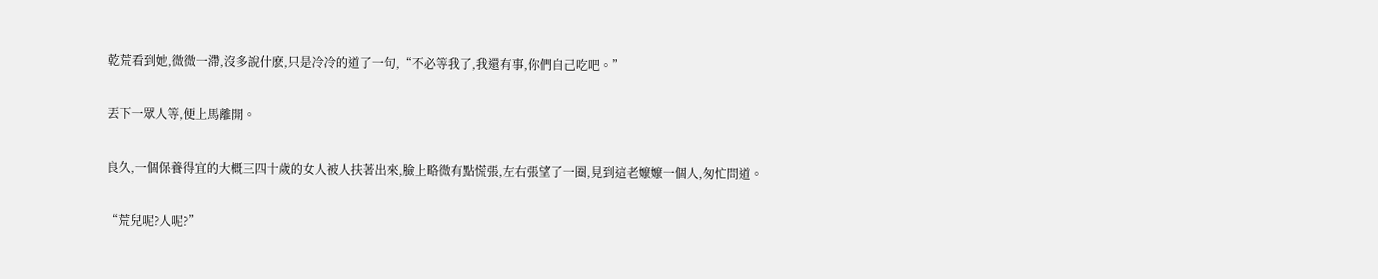乾荒看到她,微微一滯,沒多說什麽,只是冷冷的道了一句,“不必等我了,我還有事,你們自己吃吧。”

丟下一眾人等,便上馬離開。

良久,一個保養得宜的大概三四十歲的女人被人扶著出來,臉上略微有點慌張,左右張望了一圈,見到這老嬤嬤一個人,匆忙問道。

“荒兒呢?人呢?”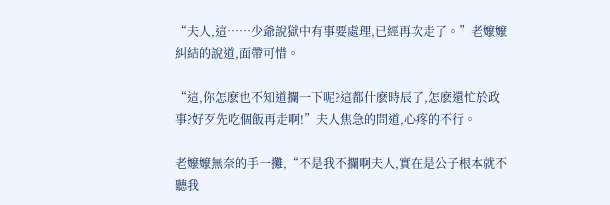“夫人,這……少爺說獄中有事要處理,已經再次走了。”老嬤嬤糾結的說道,面帶可惜。

“這,你怎麽也不知道攔一下呢?這都什麽時辰了,怎麽還忙於政事?好歹先吃個飯再走啊!”夫人焦急的問道,心疼的不行。

老嬤嬤無奈的手一攤,“不是我不攔啊夫人,實在是公子根本就不聽我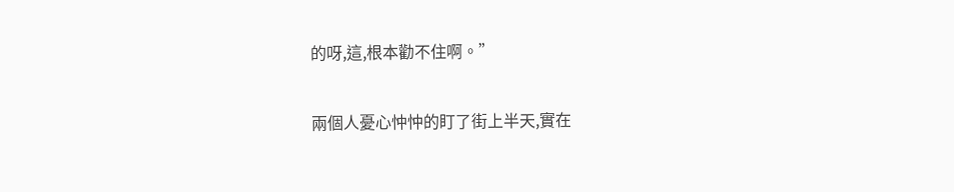的呀,這,根本勸不住啊。”

兩個人憂心忡忡的盯了街上半天,實在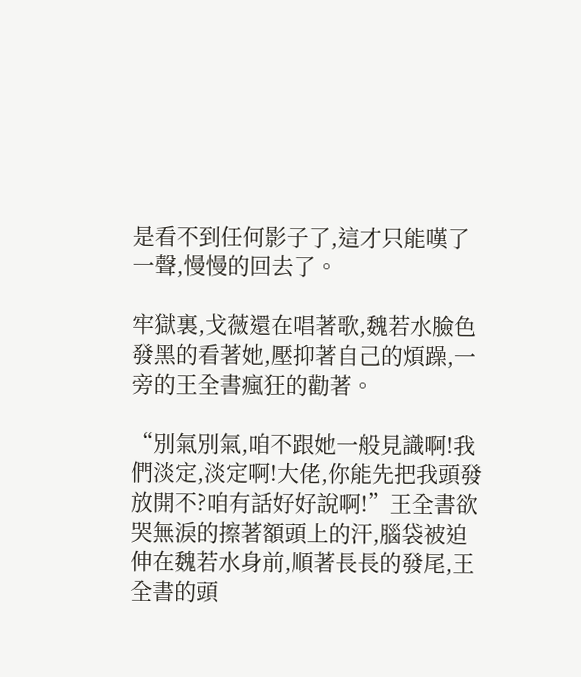是看不到任何影子了,這才只能嘆了一聲,慢慢的回去了。

牢獄裏,戈薇還在唱著歌,魏若水臉色發黑的看著她,壓抑著自己的煩躁,一旁的王全書瘋狂的勸著。

“別氣別氣,咱不跟她一般見識啊!我們淡定,淡定啊!大佬,你能先把我頭發放開不?咱有話好好說啊!”王全書欲哭無淚的擦著額頭上的汗,腦袋被迫伸在魏若水身前,順著長長的發尾,王全書的頭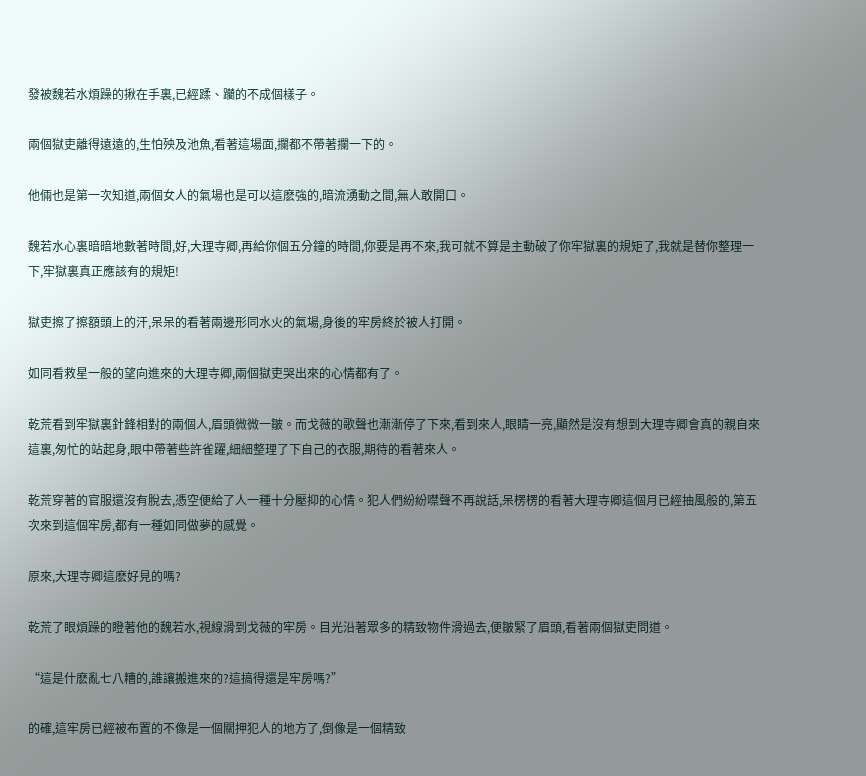發被魏若水煩躁的揪在手裏,已經蹂、躪的不成個樣子。

兩個獄吏離得遠遠的,生怕殃及池魚,看著這場面,攔都不帶著攔一下的。

他倆也是第一次知道,兩個女人的氣場也是可以這麽強的,暗流湧動之間,無人敢開口。

魏若水心裏暗暗地數著時間,好,大理寺卿,再給你個五分鐘的時間,你要是再不來,我可就不算是主動破了你牢獄裏的規矩了,我就是替你整理一下,牢獄裏真正應該有的規矩!

獄吏擦了擦額頭上的汗,呆呆的看著兩邊形同水火的氣場,身後的牢房終於被人打開。

如同看救星一般的望向進來的大理寺卿,兩個獄吏哭出來的心情都有了。

乾荒看到牢獄裏針鋒相對的兩個人,眉頭微微一皺。而戈薇的歌聲也漸漸停了下來,看到來人,眼睛一亮,顯然是沒有想到大理寺卿會真的親自來這裏,匆忙的站起身,眼中帶著些許雀躍,細細整理了下自己的衣服,期待的看著來人。

乾荒穿著的官服還沒有脫去,憑空便給了人一種十分壓抑的心情。犯人們紛紛噤聲不再說話,呆楞楞的看著大理寺卿這個月已經抽風般的,第五次來到這個牢房,都有一種如同做夢的感覺。

原來,大理寺卿這麽好見的嗎?

乾荒了眼煩躁的瞪著他的魏若水,視線滑到戈薇的牢房。目光沿著眾多的精致物件滑過去,便皺緊了眉頭,看著兩個獄吏問道。

“這是什麽亂七八糟的,誰讓搬進來的?這搞得還是牢房嗎?”

的確,這牢房已經被布置的不像是一個關押犯人的地方了,倒像是一個精致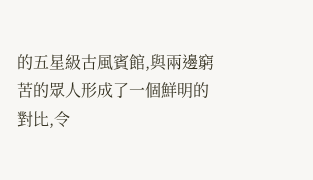的五星級古風賓館,與兩邊窮苦的眾人形成了一個鮮明的對比,令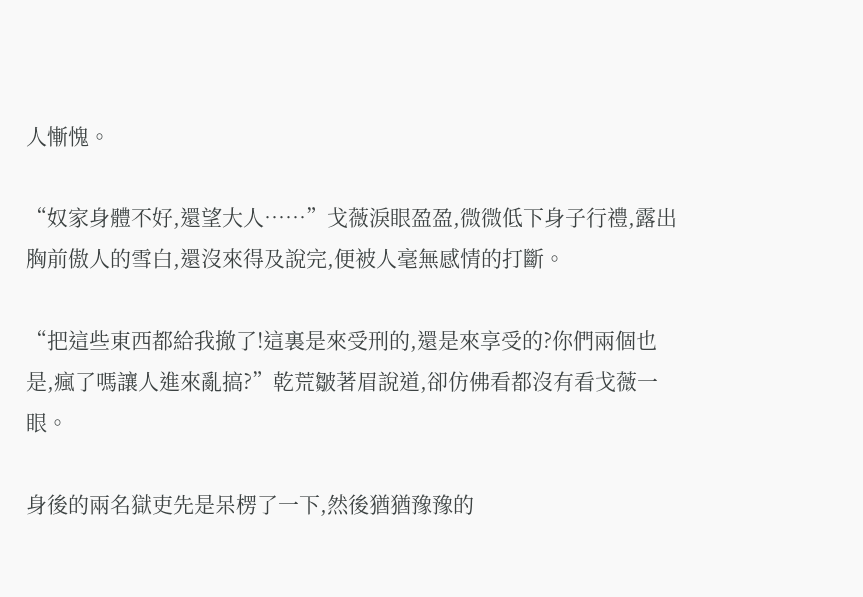人慚愧。

“奴家身體不好,還望大人……”戈薇淚眼盈盈,微微低下身子行禮,露出胸前傲人的雪白,還沒來得及說完,便被人毫無感情的打斷。

“把這些東西都給我撤了!這裏是來受刑的,還是來享受的?你們兩個也是,瘋了嗎讓人進來亂搞?”乾荒皺著眉說道,卻仿佛看都沒有看戈薇一眼。

身後的兩名獄吏先是呆楞了一下,然後猶猶豫豫的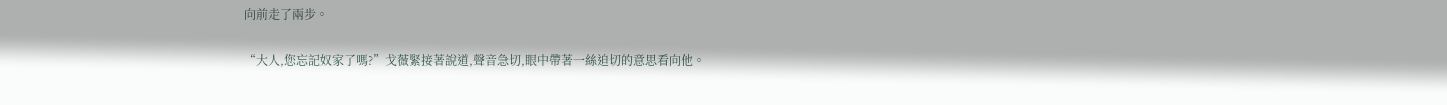向前走了兩步。

“大人,您忘記奴家了嗎?”戈薇緊接著說道,聲音急切,眼中帶著一絲迫切的意思看向他。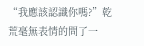“我應該認識你嗎?”乾荒毫無表情的問了一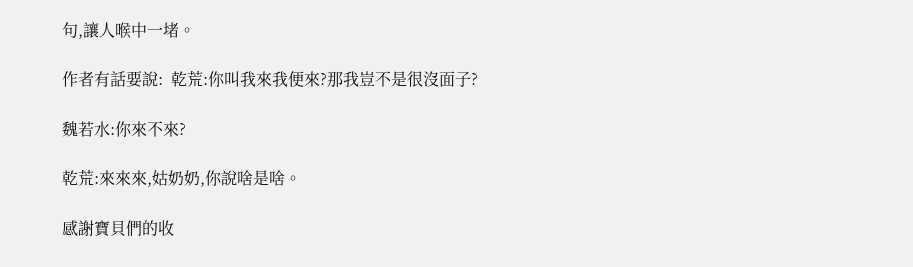句,讓人喉中一堵。

作者有話要說:  乾荒:你叫我來我便來?那我豈不是很沒面子?

魏若水:你來不來?

乾荒:來來來,姑奶奶,你說啥是啥。

感謝寶貝們的收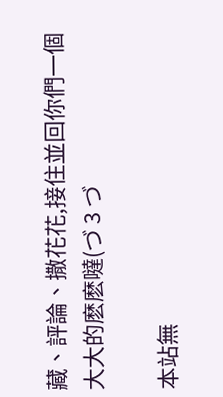藏、評論、撒花花,接住並回你們一個大大的麽麽噠(づ 3 づ

本站無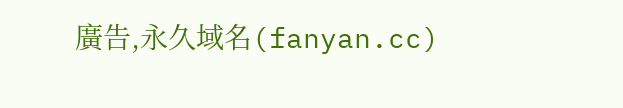廣告,永久域名(fanyan.cc)